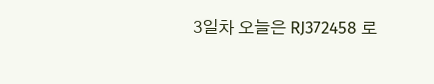3일차 오늘은 RJ372458 로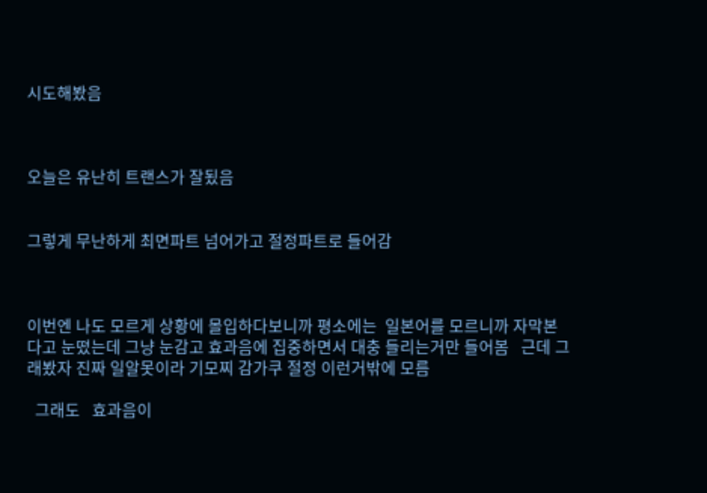시도해봤음



오늘은 유난히 트랜스가 잘됬음


그렇게 무난하게 최면파트 넘어가고 절정파트로 들어감



이번엔 나도 모르게 상황에 몰입하다보니까 평소에는  일본어를 모르니까 자막본다고 눈떴는데 그냥 눈감고 효과음에 집중하면서 대충 들리는거만 들어봄   근데 그래봤자 진짜 일알못이라 기모찌 감가쿠 절정 이런거밖에 모름

  그래도   효과음이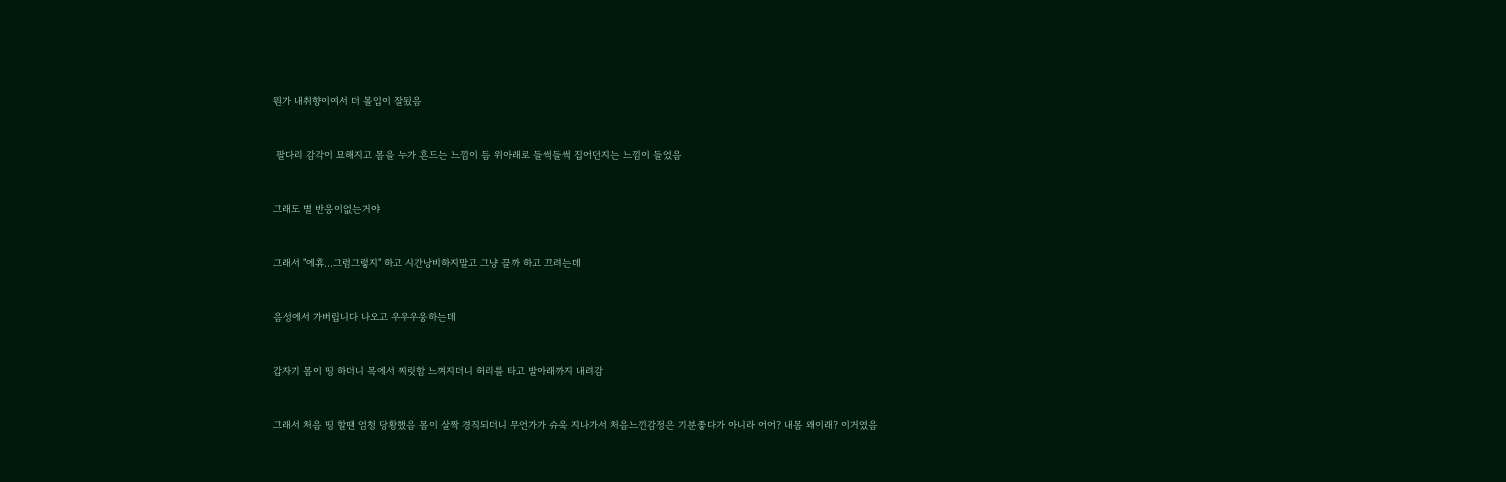뭔가 내취향이여서 더 몰입이 잘됬음


 팔다리 감각이 묘해지고 몸을 누가 흔드는 느낌이 듬 위아래로 들썩들썩 집어던지는 느낌이 들었음


그래도 별 반응이없는거야


그래서 "에휴...그럼그렇지" 하고 시간낭비하지말고 그냥 끌까 하고 끄려는데


음성에서 가버립니다 나오고 우우우웅하는데


갑자기 몸이 띵 하더니 목에서 찌릿함 느껴지더니 허리를 타고 발아래까지 내려감


그래서 처음 띵 할땐 엄청 당황했음 몸이 살짝 경직되더니 무언가가 슈욱 지나가서 처음느낀감정은 기분좋다가 아니라 어어? 내몸 왜이래? 이거였음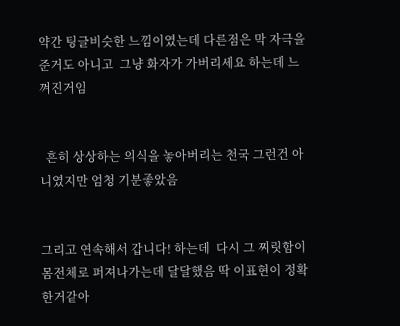약간 팅글비슷한 느낌이였는데 다른점은 막 자극을 준거도 아니고  그냥 화자가 가버리세요 하는데 느껴진거임


  흔히 상상하는 의식을 놓아버리는 천국 그런건 아니였지만 엄청 기분좋았음


그리고 연속해서 갑니다! 하는데  다시 그 찌릿함이 몸전체로 퍼져나가는데 달달했음 딱 이표현이 정확한거같아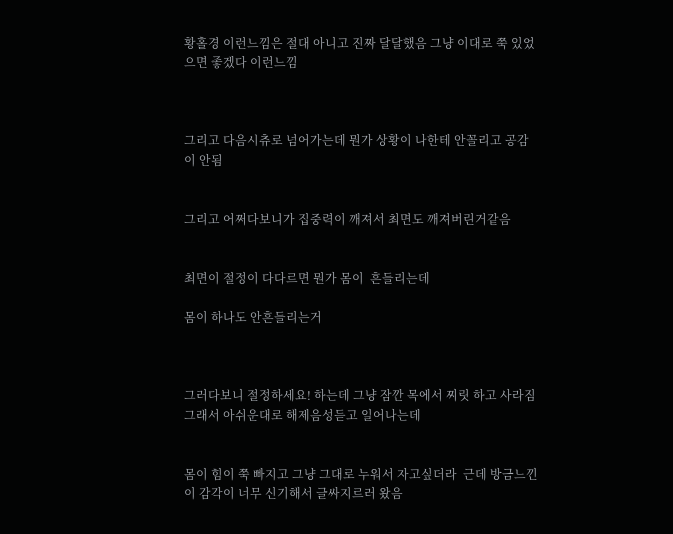황홀경 이런느낌은 절대 아니고 진짜 달달했음 그냥 이대로 쭉 있었으면 좋겠다 이런느낌



그리고 다음시츄로 넘어가는데 뭔가 상황이 나한테 안꼴리고 공감이 안됨


그리고 어쩌다보니가 집중력이 깨져서 최면도 깨져버린거같음


최면이 절정이 다다르면 뭔가 몸이  흔들리는데

몸이 하나도 안흔들리는거



그러다보니 절정하세요! 하는데 그냥 잠깐 목에서 찌릿 하고 사라짐 그래서 아쉬운대로 해제음성듣고 일어나는데


몸이 힘이 쭉 빠지고 그냥 그대로 누워서 자고싶더라  근데 방금느낀 이 감각이 너무 신기해서 글싸지르러 왔음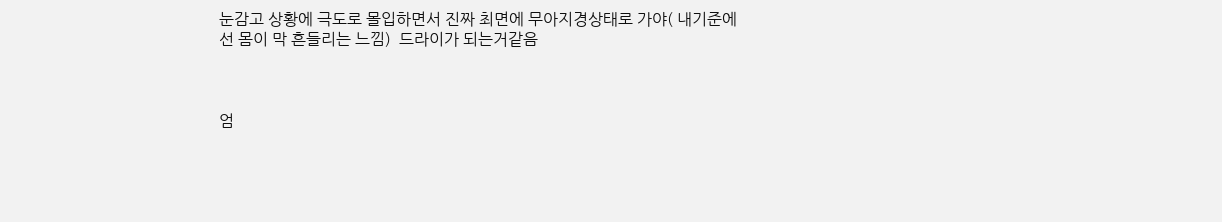눈감고 상황에 극도로 몰입하면서 진짜 최면에 무아지경상태로 가야( 내기준에선 몸이 막 흔들리는 느낌)  드라이가 되는거같음



엄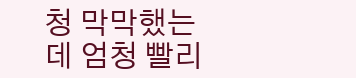청 막막했는데 엄청 빨리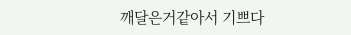깨달은거같아서 기쁘다